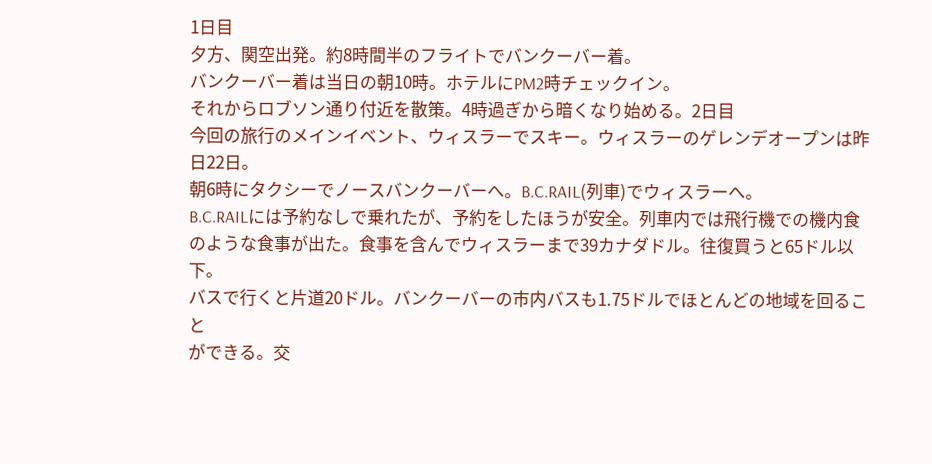1日目
夕方、関空出発。約8時間半のフライトでバンクーバー着。
バンクーバー着は当日の朝10時。ホテルにPM2時チェックイン。
それからロブソン通り付近を散策。4時過ぎから暗くなり始める。2日目
今回の旅行のメインイベント、ウィスラーでスキー。ウィスラーのゲレンデオープンは昨日22日。
朝6時にタクシーでノースバンクーバーへ。B.C.RAIL(列車)でウィスラーへ。
B.C.RAILには予約なしで乗れたが、予約をしたほうが安全。列車内では飛行機での機内食
のような食事が出た。食事を含んでウィスラーまで39カナダドル。往復買うと65ドル以下。
バスで行くと片道20ドル。バンクーバーの市内バスも1.75ドルでほとんどの地域を回ること
ができる。交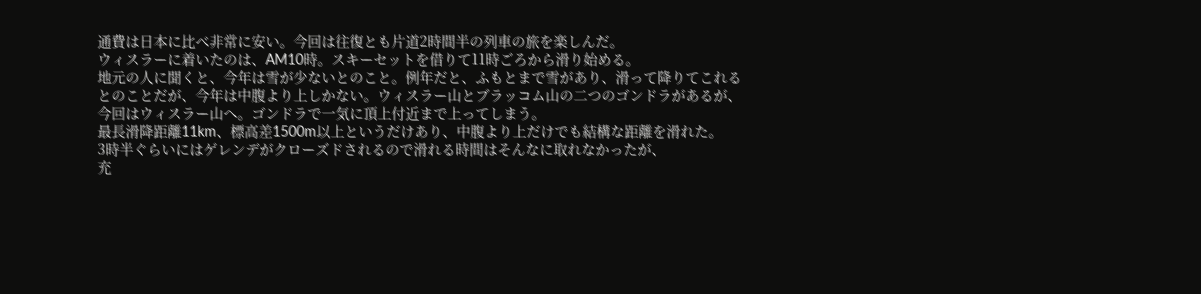通費は日本に比べ非常に安い。今回は往復とも片道2時間半の列車の旅を楽しんだ。
ウィスラーに着いたのは、AM10時。スキーセットを借りて11時ごろから滑り始める。
地元の人に聞くと、今年は雪が少ないとのこと。例年だと、ふもとまで雪があり、滑って降りてこれる
とのことだが、今年は中腹より上しかない。ウィスラー山とブラッコム山の二つのゴンドラがあるが、
今回はウィスラー山へ。ゴンドラで一気に頂上付近まで上ってしまう。
最長滑降距離11km、標高差1500m以上というだけあり、中腹より上だけでも結構な距離を滑れた。
3時半ぐらいにはゲレンデがクローズドされるので滑れる時間はそんなに取れなかったが、
充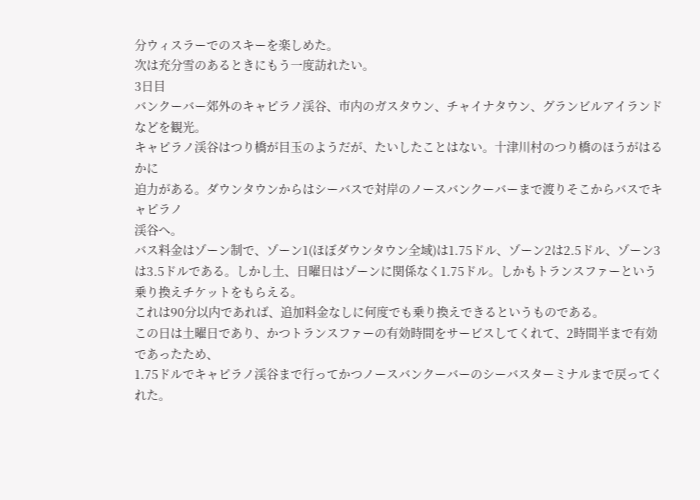分ウィスラーでのスキーを楽しめた。
次は充分雪のあるときにもう一度訪れたい。
3日目
バンクーバー郊外のキャピラノ渓谷、市内のガスタウン、チャイナタウン、グランビルアイランド
などを観光。
キャピラノ渓谷はつり橋が目玉のようだが、たいしたことはない。十津川村のつり橋のほうがはるかに
迫力がある。ダウンタウンからはシーバスで対岸のノースバンクーバーまで渡りそこからバスでキャピラノ
渓谷へ。
バス料金はゾーン制で、ゾーン1(ほぼダウンタウン全域)は1.75ドル、ゾーン2は2.5ドル、ゾーン3は3.5ドルである。しかし土、日曜日はゾーンに関係なく1.75ドル。しかもトランスファーという乗り換えチケットをもらえる。
これは90分以内であれば、追加料金なしに何度でも乗り換えできるというものである。
この日は土曜日であり、かつトランスファーの有効時間をサービスしてくれて、2時間半まで有効であったため、
1.75ドルでキャピラノ渓谷まで行ってかつノースバンクーバーのシーバスターミナルまで戻ってくれた。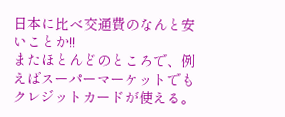日本に比べ交通費のなんと安いことか!!
またほとんどのところで、例えばスーパーマーケットでもクレジットカードが使える。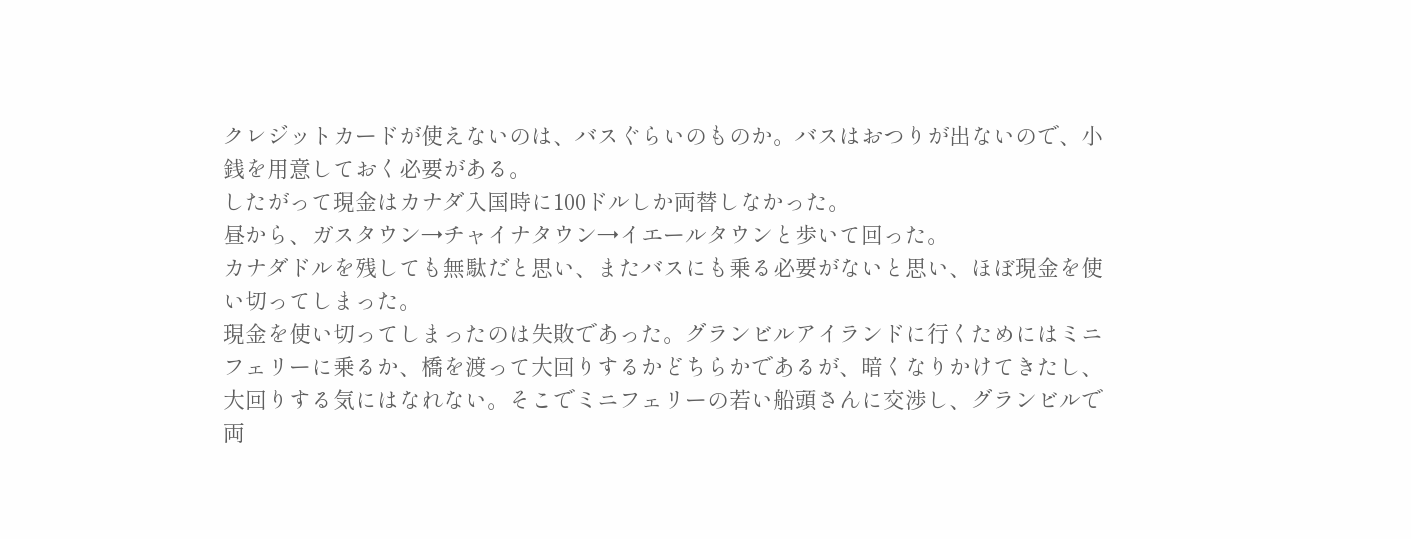クレジットカードが使えないのは、バスぐらいのものか。バスはおつりが出ないので、小銭を用意しておく必要がある。
したがって現金はカナダ入国時に100ドルしか両替しなかった。
昼から、ガスタウン→チャイナタウン→イエールタウンと歩いて回った。
カナダドルを残しても無駄だと思い、またバスにも乗る必要がないと思い、ほぼ現金を使い切ってしまった。
現金を使い切ってしまったのは失敗であった。グランビルアイランドに行くためにはミニフェリーに乗るか、橋を渡って大回りするかどちらかであるが、暗くなりかけてきたし、大回りする気にはなれない。そこでミニフェリーの若い船頭さんに交渉し、グランビルで両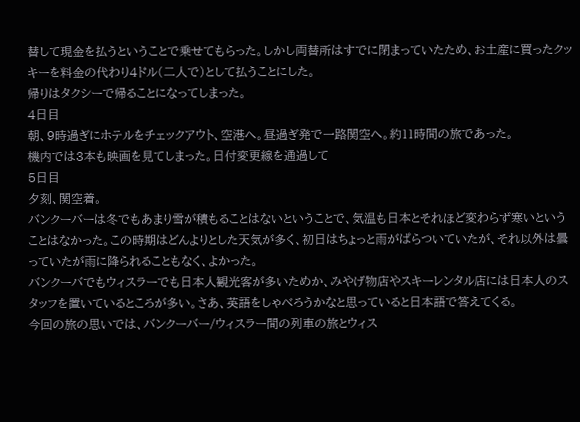替して現金を払うということで乗せてもらった。しかし両替所はすでに閉まっていたため、お土産に買ったクッキーを料金の代わり4ドル(二人で)として払うことにした。
帰りはタクシーで帰ることになってしまった。
4日目
朝、9時過ぎにホテルをチェックアウト、空港へ。昼過ぎ発で一路関空へ。約11時間の旅であった。
機内では3本も映画を見てしまった。日付変更線を通過して
5日目
夕刻、関空着。
バンクーバーは冬でもあまり雪が積もることはないということで、気温も日本とそれほど変わらず寒いということはなかった。この時期はどんよりとした天気が多く、初日はちょっと雨がぱらついていたが、それ以外は曇っていたが雨に降られることもなく、よかった。
バンクーバでもウィスラーでも日本人観光客が多いためか、みやげ物店やスキーレンタル店には日本人のスタッフを置いているところが多い。さあ、英語をしゃべろうかなと思っていると日本語で答えてくる。
今回の旅の思いでは、バンクーバー/ウィスラー間の列車の旅とウィス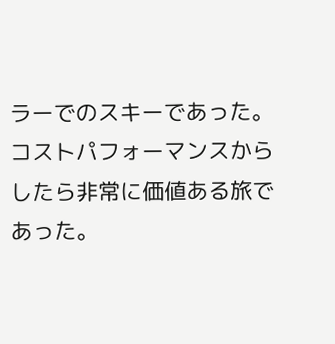ラーでのスキーであった。
コストパフォーマンスからしたら非常に価値ある旅であった。